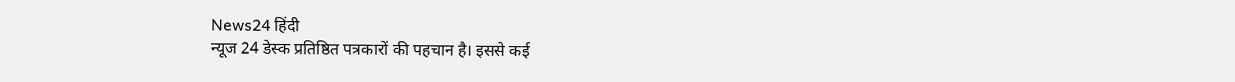News24 हिंदी
न्यूज 24 डेस्क प्रतिष्ठित पत्रकारों की पहचान है। इससे कई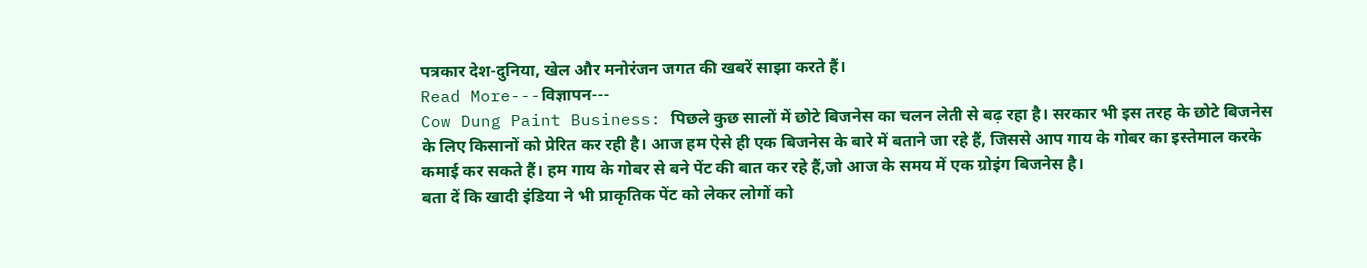पत्रकार देश-दुनिया, खेल और मनोरंजन जगत की खबरें साझा करते हैं।
Read More---विज्ञापन---
Cow Dung Paint Business: पिछले कुछ सालों में छोटे बिजनेस का चलन लेती से बढ़ रहा है। सरकार भी इस तरह के छोटे बिजनेस के लिए किसानों को प्रेरित कर रही है। आज हम ऐसे ही एक बिजनेस के बारे में बताने जा रहे हैं, जिससे आप गाय के गोबर का इस्तेमाल करके कमाई कर सकते हैं। हम गाय के गोबर से बने पेंट की बात कर रहे हैं,जो आज के समय में एक ग्रोइंग बिजनेस है।
बता दें कि खादी इंडिया ने भी प्राकृतिक पेंट को लेकर लोगों को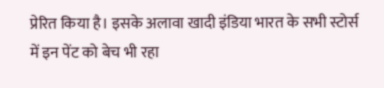प्रेरित किया है। इसके अलावा खादी इंडिया भारत के सभी स्टोर्स में इन पेंट को बेच भी रहा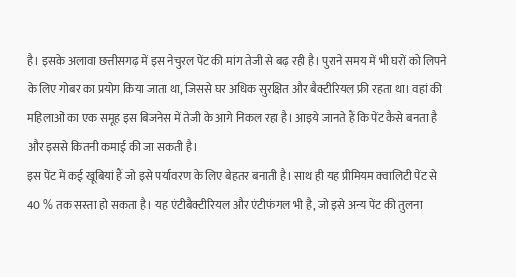है। इसके अलावा छत्तीसगढ़ में इस नेचुरल पेंट की मांग तेजी से बढ़ रही है। पुराने समय में भी घरों को लिपने के लिए गोबर का प्रयोग किया जाता था, जिससे घर अधिक सुरक्षित और बैक्टीरियल फ्री रहता था। वहां की महिलाओं का एक समूह इस बिजनेस में तेजी के आगे निकल रहा है। आइये जानते हैं कि पेंट कैसे बनता है और इससे कितनी कमाई की जा सकती है।
इस पेंट में कई खूबियां हैं जो इसे पर्यावरण के लिए बेहतर बनाती है। साथ ही यह प्रीमियम क्वालिटी पेंट से 40 % तक सस्ता हो सकता है। यह एंटीबैक्टीरियल और एंटीफंगल भी है, जो इसे अन्य पेंट की तुलना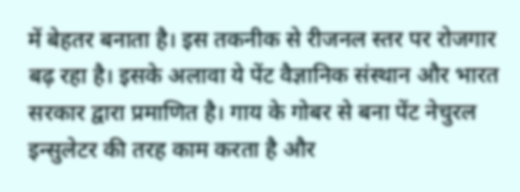में बेहतर बनाता है। इस तकनीक से रीजनल स्तर पर रोजगार बढ़ रहा है। इसके अलावा ये पेंट वैज्ञानिक संस्थान और भारत सरकार द्वारा प्रमाणित है। गाय के गोबर से बना पेंट नेचुरल इन्सुलेटर की तरह काम करता है और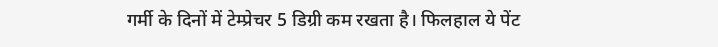गर्मी के दिनों में टेम्प्रेचर 5 डिग्री कम रखता है। फिलहाल ये पेंट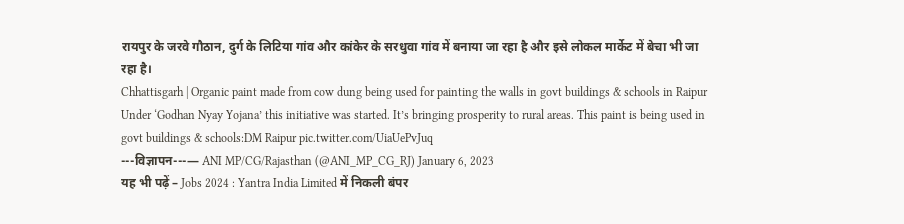रायपुर के जरवे गौठान, दुर्ग के लिटिया गांव और कांकेर के सरधुवा गांव में बनाया जा रहा है और इसे लोकल मार्केट में बेचा भी जा रहा है।
Chhattisgarh | Organic paint made from cow dung being used for painting the walls in govt buildings & schools in Raipur
Under ‘Godhan Nyay Yojana’ this initiative was started. It’s bringing prosperity to rural areas. This paint is being used in govt buildings & schools:DM Raipur pic.twitter.com/UiaUePvJuq
---विज्ञापन---— ANI MP/CG/Rajasthan (@ANI_MP_CG_RJ) January 6, 2023
यह भी पढ़ें – Jobs 2024 : Yantra India Limited में निकली बंपर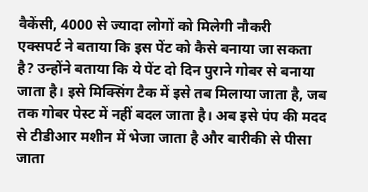वैकेंसी, 4000 से ज्यादा लोगों को मिलेगी नौकरी
एक्सपर्ट ने बताया कि इस पेंट को कैसे बनाया जा सकता है? उन्होंने बताया कि ये पेंट दो दिन पुराने गोबर से बनाया जाता है। इसे मिक्सिंग टैक में इसे तब मिलाया जाता है, जब तक गोबर पेस्ट में नहीं बदल जाता है। अब इसे पंप की मदद से टीडीआर मशीन में भेजा जाता है और बारीकी से पीसा जाता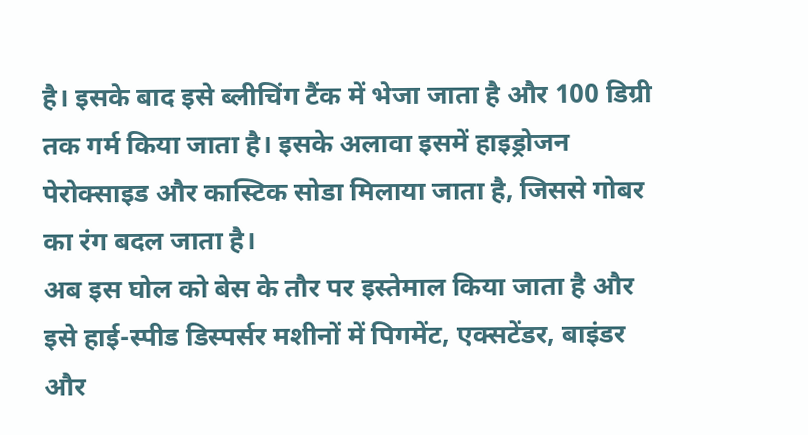है। इसके बाद इसे ब्लीचिंग टैंक में भेजा जाता है और 100 डिग्री तक गर्म किया जाता है। इसके अलावा इसमें हाइड्रोजन पेरोक्साइड और कास्टिक सोडा मिलाया जाता है, जिससे गोबर का रंग बदल जाता है।
अब इस घोल को बेस के तौर पर इस्तेमाल किया जाता है और इसे हाई-स्पीड डिस्पर्सर मशीनों में पिगमेंट, एक्सटेंडर, बाइंडर और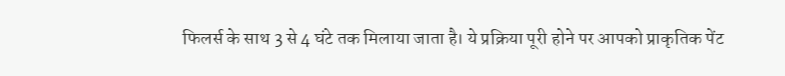फिलर्स के साथ 3 से 4 घंटे तक मिलाया जाता है। ये प्रक्रिया पूरी होने पर आपको प्राकृतिक पेंट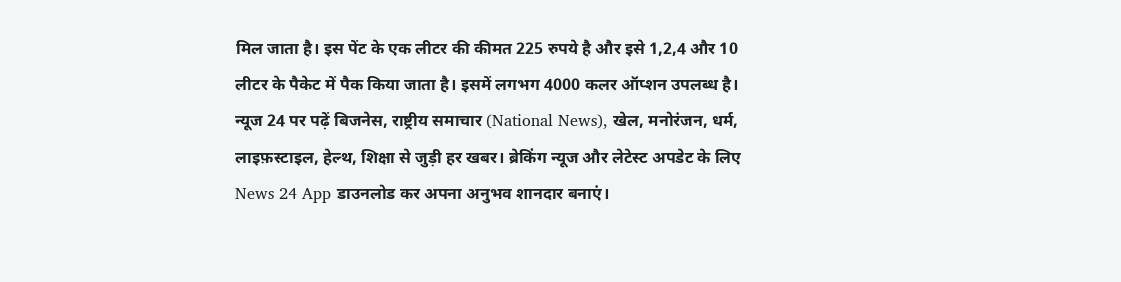मिल जाता है। इस पेंट के एक लीटर की कीमत 225 रुपये है और इसे 1,2,4 और 10 लीटर के पैकेट में पैक किया जाता है। इसमें लगभग 4000 कलर ऑप्शन उपलब्ध है।
न्यूज 24 पर पढ़ें बिजनेस, राष्ट्रीय समाचार (National News), खेल, मनोरंजन, धर्म, लाइफ़स्टाइल, हेल्थ, शिक्षा से जुड़ी हर खबर। ब्रेकिंग न्यूज और लेटेस्ट अपडेट के लिए News 24 App डाउनलोड कर अपना अनुभव शानदार बनाएं।